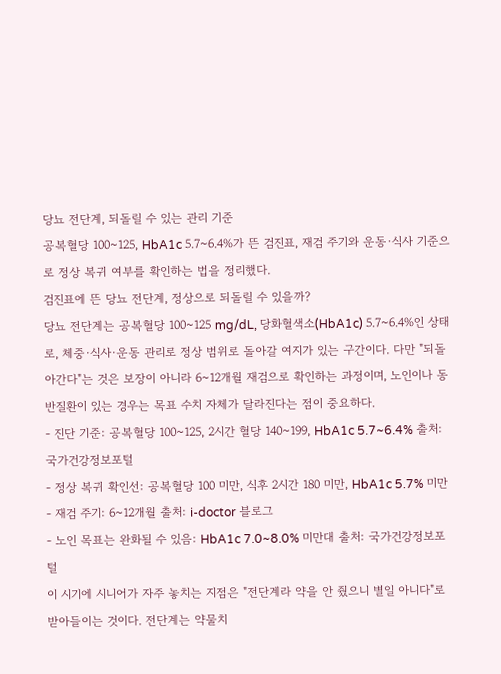당뇨 전단계, 되돌릴 수 있는 관리 기준
공복혈당 100~125, HbA1c 5.7~6.4%가 뜬 검진표, 재검 주기와 운동·식사 기준으로 정상 복귀 여부를 확인하는 법을 정리했다.
검진표에 뜬 당뇨 전단계, 정상으로 되돌릴 수 있을까?
당뇨 전단계는 공복혈당 100~125 mg/dL, 당화혈색소(HbA1c) 5.7~6.4%인 상태로, 체중·식사·운동 관리로 정상 범위로 돌아갈 여지가 있는 구간이다. 다만 "되돌아간다"는 것은 보장이 아니라 6~12개월 재검으로 확인하는 과정이며, 노인이나 동반질환이 있는 경우는 목표 수치 자체가 달라진다는 점이 중요하다.
- 진단 기준: 공복혈당 100~125, 2시간 혈당 140~199, HbA1c 5.7~6.4% 출처: 국가건강정보포털
- 정상 복귀 확인선: 공복혈당 100 미만, 식후 2시간 180 미만, HbA1c 5.7% 미만
- 재검 주기: 6~12개월 출처: i-doctor 블로그
- 노인 목표는 완화될 수 있음: HbA1c 7.0~8.0% 미만대 출처: 국가건강정보포털
이 시기에 시니어가 자주 놓치는 지점은 "전단계라 약을 안 줬으니 별일 아니다"로 받아들이는 것이다. 전단계는 약물치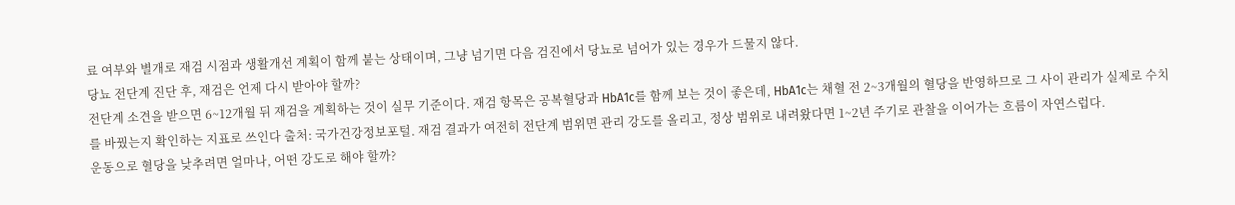료 여부와 별개로 재검 시점과 생활개선 계획이 함께 붙는 상태이며, 그냥 넘기면 다음 검진에서 당뇨로 넘어가 있는 경우가 드물지 않다.
당뇨 전단계 진단 후, 재검은 언제 다시 받아야 할까?
전단계 소견을 받으면 6~12개월 뒤 재검을 계획하는 것이 실무 기준이다. 재검 항목은 공복혈당과 HbA1c를 함께 보는 것이 좋은데, HbA1c는 채혈 전 2~3개월의 혈당을 반영하므로 그 사이 관리가 실제로 수치를 바꿨는지 확인하는 지표로 쓰인다 출처: 국가건강정보포털. 재검 결과가 여전히 전단계 범위면 관리 강도를 올리고, 정상 범위로 내려왔다면 1~2년 주기로 관찰을 이어가는 흐름이 자연스럽다.
운동으로 혈당을 낮추려면 얼마나, 어떤 강도로 해야 할까?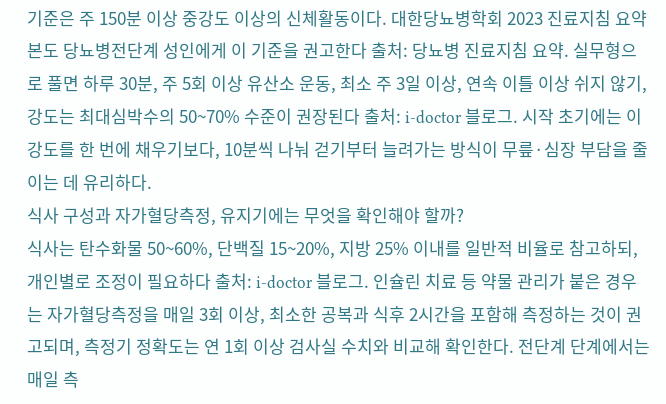기준은 주 150분 이상 중강도 이상의 신체활동이다. 대한당뇨병학회 2023 진료지침 요약본도 당뇨병전단계 성인에게 이 기준을 권고한다 출처: 당뇨병 진료지침 요약. 실무형으로 풀면 하루 30분, 주 5회 이상 유산소 운동, 최소 주 3일 이상, 연속 이틀 이상 쉬지 않기, 강도는 최대심박수의 50~70% 수준이 권장된다 출처: i-doctor 블로그. 시작 초기에는 이 강도를 한 번에 채우기보다, 10분씩 나눠 걷기부터 늘려가는 방식이 무릎·심장 부담을 줄이는 데 유리하다.
식사 구성과 자가혈당측정, 유지기에는 무엇을 확인해야 할까?
식사는 탄수화물 50~60%, 단백질 15~20%, 지방 25% 이내를 일반적 비율로 참고하되, 개인별로 조정이 필요하다 출처: i-doctor 블로그. 인슐린 치료 등 약물 관리가 붙은 경우는 자가혈당측정을 매일 3회 이상, 최소한 공복과 식후 2시간을 포함해 측정하는 것이 권고되며, 측정기 정확도는 연 1회 이상 검사실 수치와 비교해 확인한다. 전단계 단계에서는 매일 측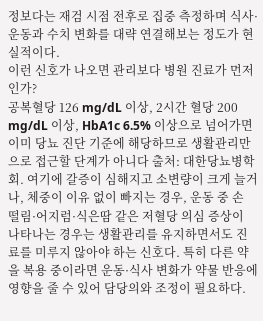정보다는 재검 시점 전후로 집중 측정하며 식사·운동과 수치 변화를 대략 연결해보는 정도가 현실적이다.
이런 신호가 나오면 관리보다 병원 진료가 먼저인가?
공복혈당 126 mg/dL 이상, 2시간 혈당 200 mg/dL 이상, HbA1c 6.5% 이상으로 넘어가면 이미 당뇨 진단 기준에 해당하므로 생활관리만으로 접근할 단계가 아니다 출처: 대한당뇨병학회. 여기에 갈증이 심해지고 소변량이 크게 늘거나, 체중이 이유 없이 빠지는 경우, 운동 중 손 떨림·어지럼·식은땀 같은 저혈당 의심 증상이 나타나는 경우는 생활관리를 유지하면서도 진료를 미루지 않아야 하는 신호다. 특히 다른 약을 복용 중이라면 운동·식사 변화가 약물 반응에 영향을 줄 수 있어 담당의와 조정이 필요하다.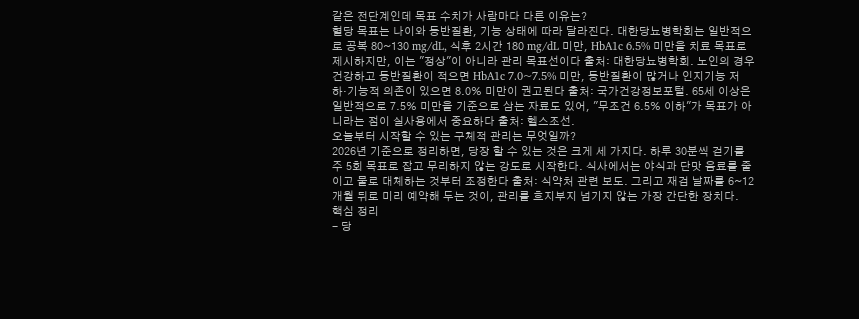같은 전단계인데 목표 수치가 사람마다 다른 이유는?
혈당 목표는 나이와 동반질환, 기능 상태에 따라 달라진다. 대한당뇨병학회는 일반적으로 공복 80~130 mg/dL, 식후 2시간 180 mg/dL 미만, HbA1c 6.5% 미만을 치료 목표로 제시하지만, 이는 "정상"이 아니라 관리 목표선이다 출처: 대한당뇨병학회. 노인의 경우 건강하고 동반질환이 적으면 HbA1c 7.0~7.5% 미만, 동반질환이 많거나 인지기능 저하·기능적 의존이 있으면 8.0% 미만이 권고된다 출처: 국가건강정보포털. 65세 이상은 일반적으로 7.5% 미만을 기준으로 삼는 자료도 있어, "무조건 6.5% 이하"가 목표가 아니라는 점이 실사용에서 중요하다 출처: 헬스조선.
오늘부터 시작할 수 있는 구체적 관리는 무엇일까?
2026년 기준으로 정리하면, 당장 할 수 있는 것은 크게 세 가지다. 하루 30분씩 걷기를 주 5회 목표로 잡고 무리하지 않는 강도로 시작한다. 식사에서는 야식과 단맛 음료를 줄이고 물로 대체하는 것부터 조정한다 출처: 식약처 관련 보도. 그리고 재검 날짜를 6~12개월 뒤로 미리 예약해 두는 것이, 관리를 흐지부지 넘기지 않는 가장 간단한 장치다.
핵심 정리
- 당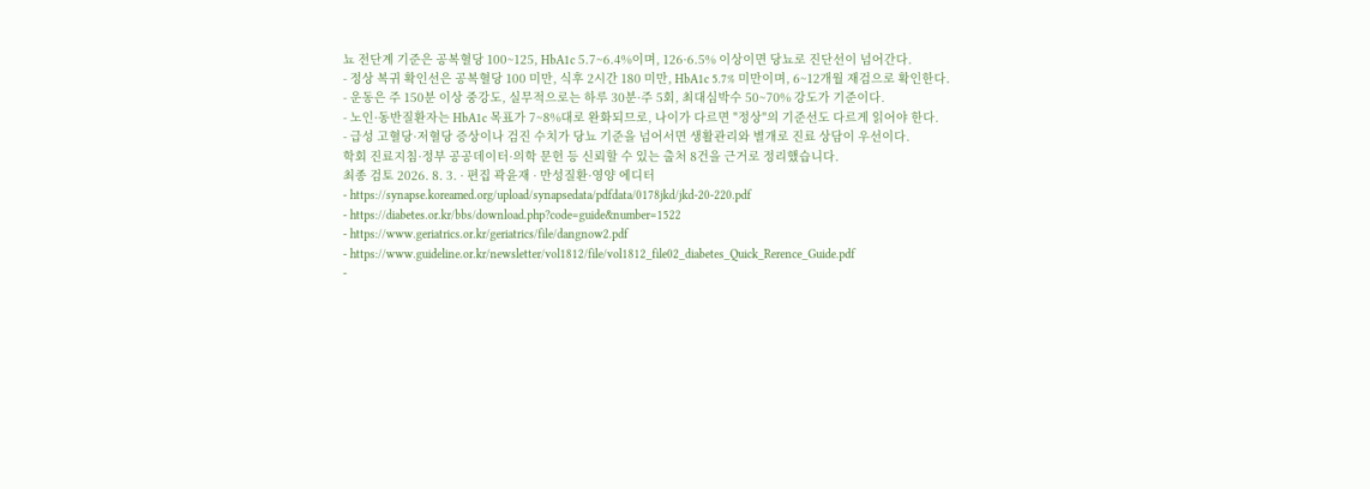뇨 전단계 기준은 공복혈당 100~125, HbA1c 5.7~6.4%이며, 126·6.5% 이상이면 당뇨로 진단선이 넘어간다.
- 정상 복귀 확인선은 공복혈당 100 미만, 식후 2시간 180 미만, HbA1c 5.7% 미만이며, 6~12개월 재검으로 확인한다.
- 운동은 주 150분 이상 중강도, 실무적으로는 하루 30분·주 5회, 최대심박수 50~70% 강도가 기준이다.
- 노인·동반질환자는 HbA1c 목표가 7~8%대로 완화되므로, 나이가 다르면 "정상"의 기준선도 다르게 읽어야 한다.
- 급성 고혈당·저혈당 증상이나 검진 수치가 당뇨 기준을 넘어서면 생활관리와 별개로 진료 상담이 우선이다.
학회 진료지침·정부 공공데이터·의학 문헌 등 신뢰할 수 있는 출처 8건을 근거로 정리했습니다.
최종 검토 2026. 8. 3. · 편집 곽윤재 · 만성질환·영양 에디터
- https://synapse.koreamed.org/upload/synapsedata/pdfdata/0178jkd/jkd-20-220.pdf
- https://diabetes.or.kr/bbs/download.php?code=guide&number=1522
- https://www.geriatrics.or.kr/geriatrics/file/dangnow2.pdf
- https://www.guideline.or.kr/newsletter/vol1812/file/vol1812_file02_diabetes_Quick_Rerence_Guide.pdf
-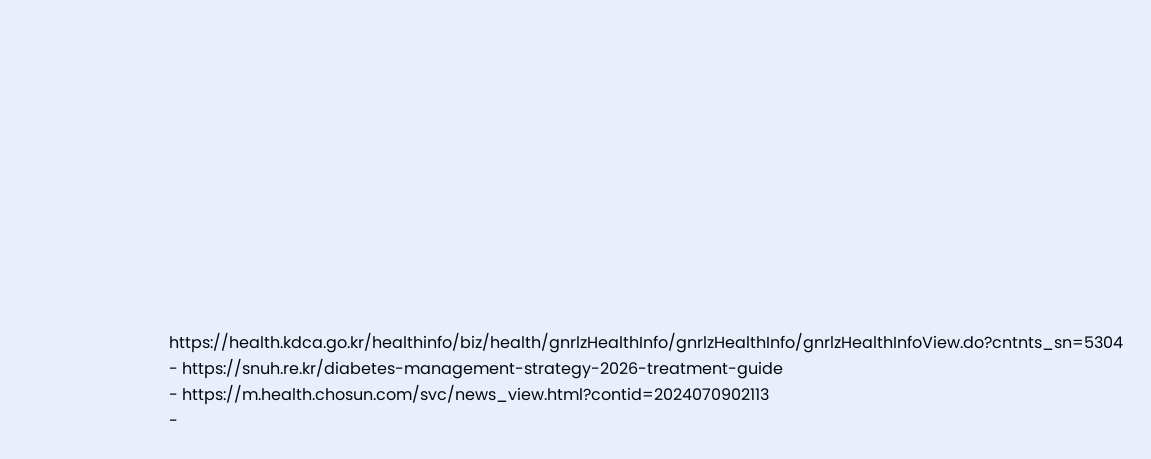https://health.kdca.go.kr/healthinfo/biz/health/gnrlzHealthInfo/gnrlzHealthInfo/gnrlzHealthInfoView.do?cntnts_sn=5304
- https://snuh.re.kr/diabetes-management-strategy-2026-treatment-guide
- https://m.health.chosun.com/svc/news_view.html?contid=2024070902113
-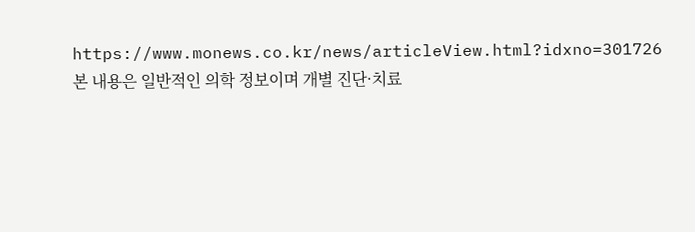https://www.monews.co.kr/news/articleView.html?idxno=301726
본 내용은 일반적인 의학 정보이며 개별 진단·치료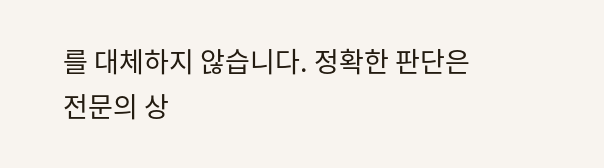를 대체하지 않습니다. 정확한 판단은 전문의 상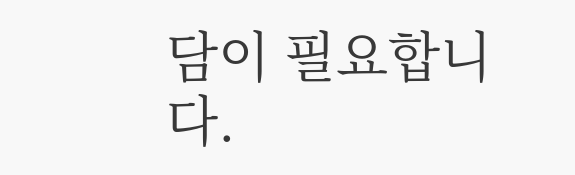담이 필요합니다.